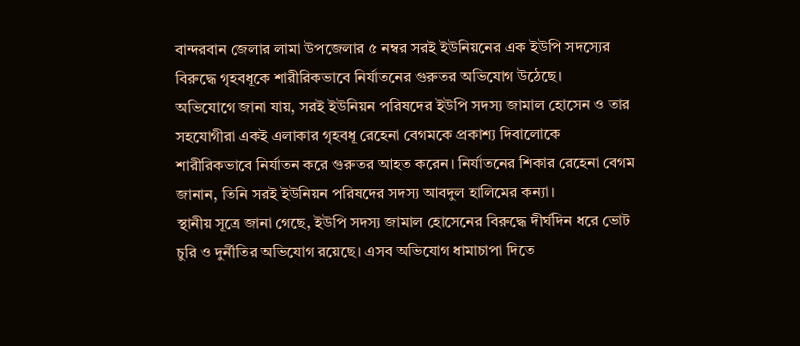বান্দরবান জেলার লামা উপজেলার ৫ নম্বর সরই ইউনিয়নের এক ইউপি সদস্যের বিরুদ্ধে গৃহবধূকে শারীরিকভাবে নির্যাতনের গুরুতর অভিযোগ উঠেছে।
অভিযোগে জানা যায়, সরই ইউনিয়ন পরিষদের ইউপি সদস্য জামাল হোসেন ও তার সহযোগীরা একই এলাকার গৃহবধূ রেহেনা বেগমকে প্রকাশ্য দিবালোকে শারীরিকভাবে নির্যাতন করে গুরুতর আহত করেন। নির্যাতনের শিকার রেহেনা বেগম জানান, তিনি সরই ইউনিয়ন পরিষদের সদস্য আবদুল হালিমের কন্যা।
স্থানীয় সূত্রে জানা গেছে, ইউপি সদস্য জামাল হোসেনের বিরুদ্ধে দীর্ঘদিন ধরে ভোট চুরি ও দুর্নীতির অভিযোগ রয়েছে। এসব অভিযোগ ধামাচাপা দিতে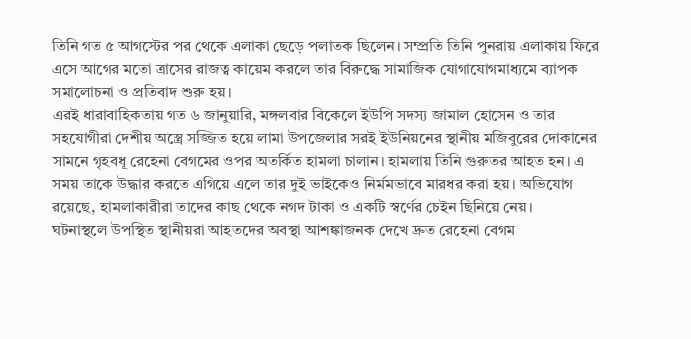তিনি গত ৫ আগস্টের পর থেকে এলাকা ছেড়ে পলাতক ছিলেন। সম্প্রতি তিনি পুনরায় এলাকায় ফিরে এসে আগের মতো ত্রাসের রাজত্ব কায়েম করলে তার বিরুদ্ধে সামাজিক যোগাযোগমাধ্যমে ব্যাপক সমালোচনা ও প্রতিবাদ শুরু হয়।
এরই ধারাবাহিকতায় গত ৬ জানুয়ারি, মঙ্গলবার বিকেলে ইউপি সদস্য জামাল হোসেন ও তার সহযোগীরা দেশীয় অস্ত্রে সজ্জিত হয়ে লামা উপজেলার সরই ইউনিয়নের স্থানীয় মজিবুরের দোকানের সামনে গৃহবধূ রেহেনা বেগমের ওপর অতর্কিত হামলা চালান। হামলায় তিনি গুরুতর আহত হন। এ সময় তাকে উদ্ধার করতে এগিয়ে এলে তার দুই ভাইকেও নির্মমভাবে মারধর করা হয়। অভিযোগ রয়েছে, হামলাকারীরা তাদের কাছ থেকে নগদ টাকা ও একটি স্বর্ণের চেইন ছিনিয়ে নেয়।
ঘটনাস্থলে উপস্থিত স্থানীয়রা আহতদের অবস্থা আশঙ্কাজনক দেখে দ্রুত রেহেনা বেগম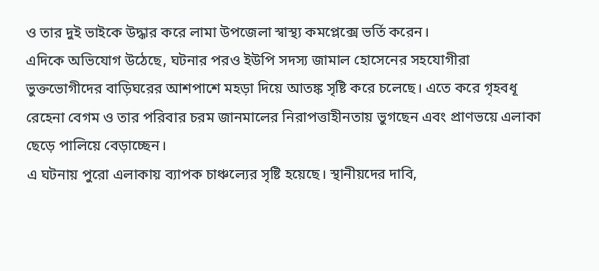ও তার দুই ভাইকে উদ্ধার করে লামা উপজেলা স্বাস্থ্য কমপ্লেক্সে ভর্তি করেন।
এদিকে অভিযোগ উঠেছে, ঘটনার পরও ইউপি সদস্য জামাল হোসেনের সহযোগীরা ভুক্তভোগীদের বাড়িঘরের আশপাশে মহড়া দিয়ে আতঙ্ক সৃষ্টি করে চলেছে। এতে করে গৃহবধূ রেহেনা বেগম ও তার পরিবার চরম জানমালের নিরাপত্তাহীনতায় ভুগছেন এবং প্রাণভয়ে এলাকা ছেড়ে পালিয়ে বেড়াচ্ছেন।
এ ঘটনায় পুরো এলাকায় ব্যাপক চাঞ্চল্যের সৃষ্টি হয়েছে। স্থানীয়দের দাবি,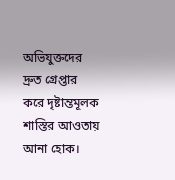অভিযুক্তদের দ্রুত গ্রেপ্তার করে দৃষ্টান্তমূলক শাস্তির আওতায় আনা হোক।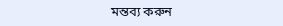মন্তব্য করুন